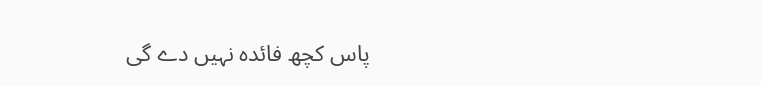پاس کچھ فائدہ نہیں دے گی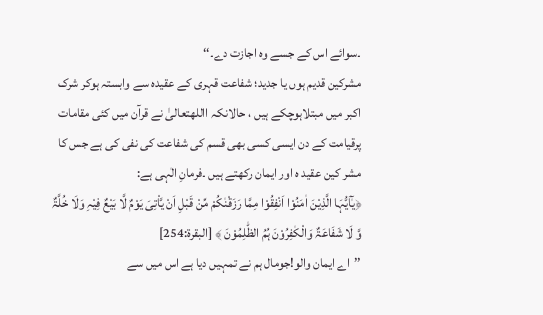۔سوائے اس کے جسے وہ اجازت دے۔‘‘
مشرکین قدیم ہوں یا جدید؛ شفاعت قہری کے عقیدہ سے وابستہ ہوکر شرک اکبر میں مبتلاہوچکے ہیں ، حالانکہ االلهتعالیٰ نے قرآن میں کئی مقامات پرقیامت کے دن ایسی کسی بھی قسم کی شفاعت کی نفی کی ہے جس کا مشر کین عقید ہ اور ایمان رکھتے ہیں ۔فرمانِ الٰہی ہے:
﴿یٰٓاَیُّہَا الَّذِیْنَ اٰمَنُوْا اَنْفِقُوْا مِمَّا رَزَقْنٰکُمْ مِّنْ قَبْلِ اَنْ یَّاْتِیَ یَوْمٌ لَّا بَیْعٌ فِیْہِ وَلَا خُلَّۃٌ وَّ لَا شَفَاعَۃٌ وَالْکٰفِرُوْنَ ہُمُ الظّٰلِمُوْنَ ﴾ [البقرۃ:254]
’’اے ایمان والو!جومال ہم نے تمہیں دیا ہے اس میں سے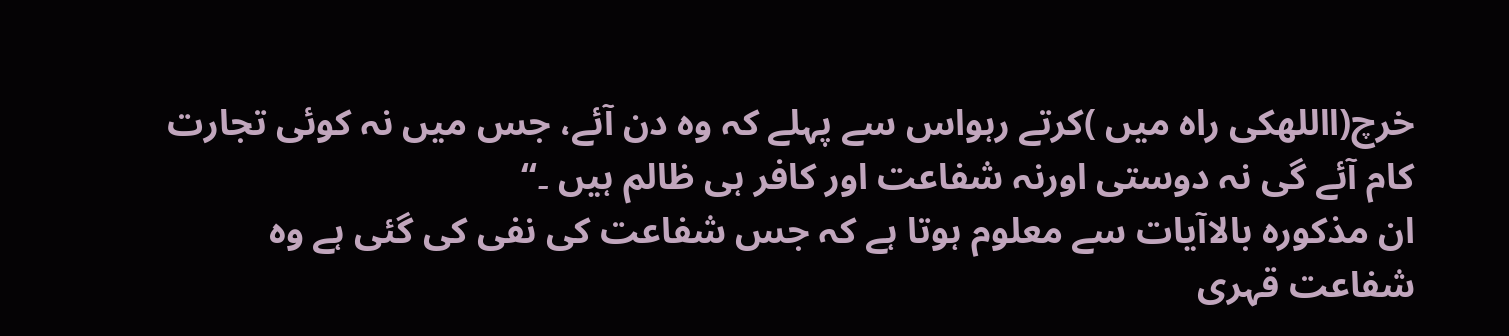خرچ(االلهکی راہ میں )کرتے رہواس سے پہلے کہ وہ دن آئے، جس میں نہ کوئی تجارت کام آئے گی نہ دوستی اورنہ شفاعت اور کافر ہی ظالم ہیں ۔‘‘
ان مذکورہ بالاآیات سے معلوم ہوتا ہے کہ جس شفاعت کی نفی کی گئی ہے وہ شفاعت قہری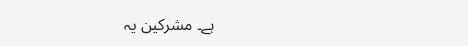ہے۔ مشرکین یہ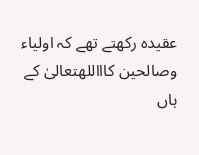عقیدہ رکھتے تھے کہ اولیاء وصالحین کاااللهتعالیٰ کے ہاں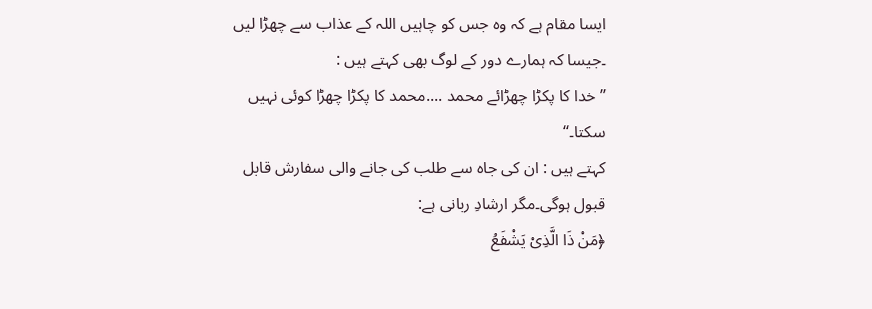ایسا مقام ہے کہ وہ جس کو چاہیں اللہ کے عذاب سے چھڑا لیں ۔جیسا کہ ہمارے دور کے لوگ بھی کہتے ہیں :
’’خدا کا پکڑا چھڑائے محمد ....محمد کا پکڑا چھڑا کوئی نہیں سکتا۔‘‘
کہتے ہیں : ان کی جاہ سے طلب کی جانے والی سفارش قابل قبول ہوگی۔مگر ارشادِ ربانی ہے:
﴿مَنْ ذَا الَّذِیْ یَشْفَعُ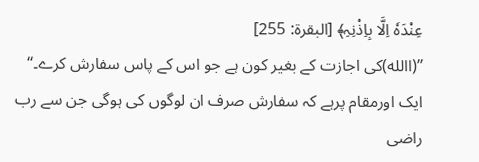عِنْدَہٗ اِلَّا بِاِذْنِہِ﴾ [البقرۃ: 255]
’’(االله)کی اجازت کے بغیر کون ہے جو اس کے پاس سفارش کرے۔‘‘
ایک اورمقام پرہے کہ سفارش صرف ان لوگوں کی ہوگی جن سے رب راضی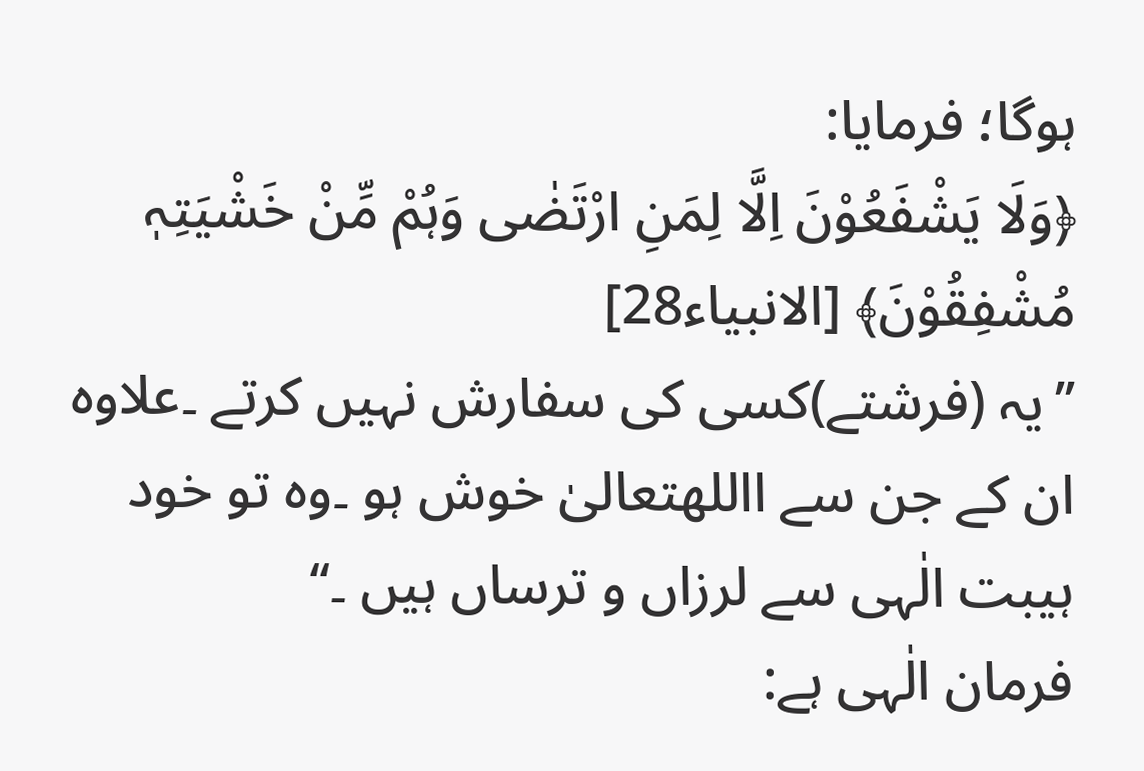ہوگا؛ فرمایا:
﴿وَلَا یَشْفَعُوْنَ اِلَّا لِمَنِ ارْتَضٰی وَہُمْ مِّنْ خَشْیَتِہٖ مُشْفِقُوْنَ﴾ [الانبیاء28]
’’یہ (فرشتے)کسی کی سفارش نہیں کرتے ۔علاوہ ان کے جن سے االلهتعالیٰ خوش ہو ۔وہ تو خود ہیبت الٰہی سے لرزاں و ترساں ہیں ۔‘‘
فرمان الٰہی ہے: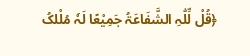﴿قُلْ لِّلّٰہِ الشَّفَاعَۃُ جَمِیْعًا لَہٗ مُلْلکُ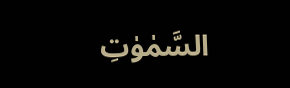السَّمٰوٰتِ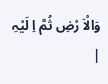وَالْاَ رْضِ ثُمَّ اِ لَیْہِ
|